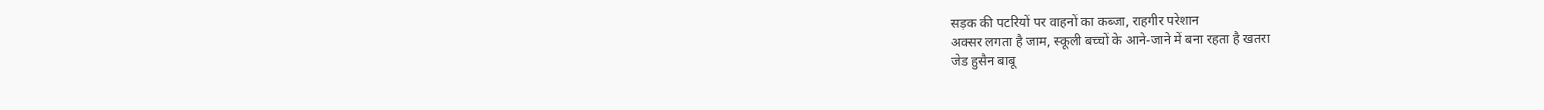सड़क की पटरियों पर वाहनों का कब्जा, राहगीर परेशान
अक्सर लगता है जाम, स्कूली बच्चों के आने-जाने में बना रहता है खतरा
जेड हुसैन बाबू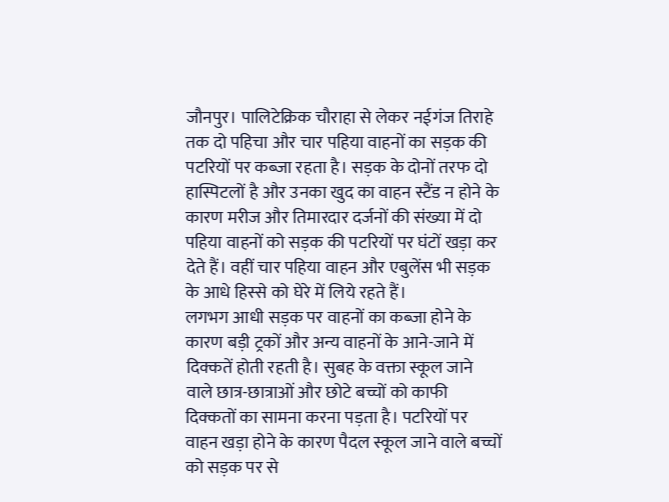जौनपुर। पालिटेक्रिक चौराहा से लेकर नईगंज तिराहे तक दो पहिचा और चार पहिया वाहनों का सड़क की पटरियों पर कब्जा रहता है। सड़क के दोनों तरफ दो हास्पिटलों है और उनका खुद का वाहन स्टैंड न होने के कारण मरीज और तिमारदार दर्जनों की संख्या में दो पहिया वाहनों को सड़क की पटरियों पर घंटों खड़ा कर देते हैं। वहीं चार पहिया वाहन और एबुलेंस भी सड़क के आधे हिस्से को घेरे में लिये रहते हैं।
लगभग आधी सड़क पर वाहनों का कब्जा होने के कारण बड़ी ट्रकों और अन्य वाहनों के आने-जाने में दिक्कतें होती रहती है। सुबह के वक्ता स्कूल जाने वाले छात्र-छात्राओं और छोटे बच्चों को काफी दिक्कतों का सामना करना पड़ता है। पटरियों पर वाहन खड़ा होने के कारण पैदल स्कूल जाने वाले बच्चों को सड़क पर से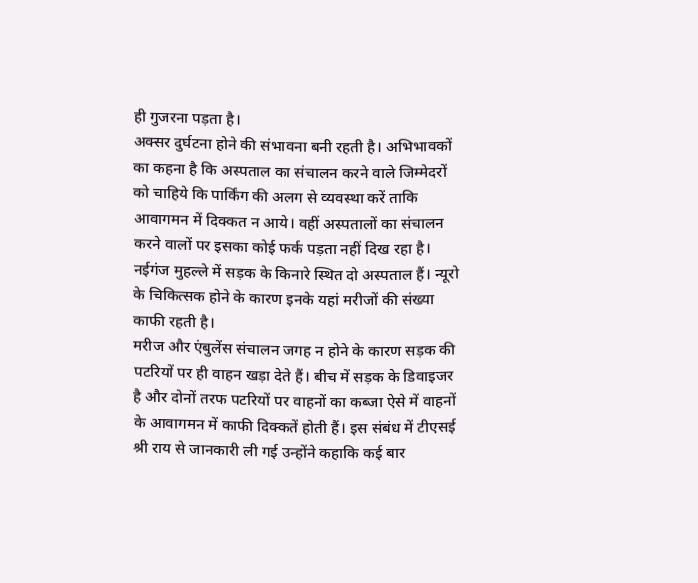ही गुजरना पड़ता है।
अक्सर दुर्घटना होने की संभावना बनी रहती है। अभिभावकों का कहना है कि अस्पताल का संचालन करने वाले जिम्मेदरों को चाहिये कि पार्किंग की अलग से व्यवस्था करें ताकि आवागमन में दिक्कत न आये। वहीं अस्पतालों का संचालन करने वालों पर इसका कोई फर्क पड़ता नहीं दिख रहा है। नईगंज मुहल्ले में सड़क के किनारे स्थित दो अस्पताल हैं। न्यूरो के चिकित्सक होने के कारण इनके यहां मरीजों की संख्या काफी रहती है।
मरीज और एंबुलेंस संचालन जगह न होने के कारण सड़क की पटरियों पर ही वाहन खड़ा देते हैं। बीच में सड़क के डिवाइजर है और दोनों तरफ पटरियों पर वाहनों का कब्जा ऐसे में वाहनों के आवागमन में काफी दिक्कतें होती हैं। इस संबंध में टीएसई श्री राय से जानकारी ली गई उन्होंने कहाकि कई बार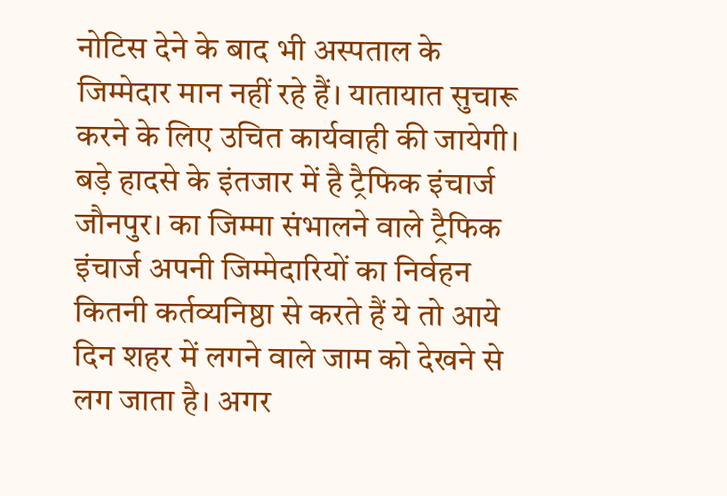नोटिस देने के बाद भी अस्पताल के जिम्मेदार मान नहीं रहे हैं। यातायात सुचारू करने के लिए उचित कार्यवाही की जायेगी।
बड़े हादसे के इंतजार में है ट्रैफिक इंचार्ज
जौनपुर। का जिम्मा संभालने वाले ट्रैफिक इंचार्ज अपनी जिम्मेदारियों का निर्वहन कितनी कर्तव्यनिष्ठा से करते हैं ये तो आये दिन शहर में लगने वाले जाम को देखने से लग जाता है। अगर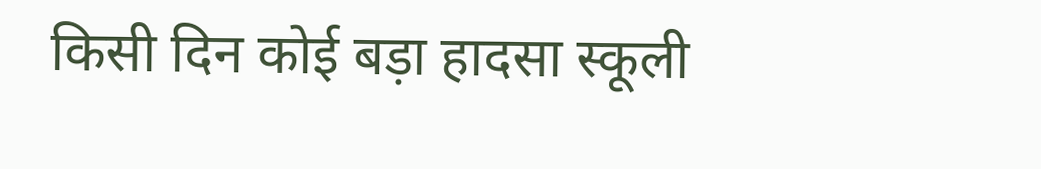किसी दिन कोई बड़ा हादसा स्कूली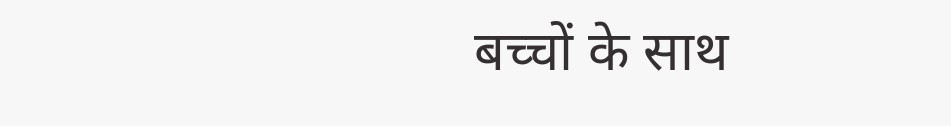बच्चों के साथ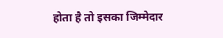होता है तो इसका जिम्मेदार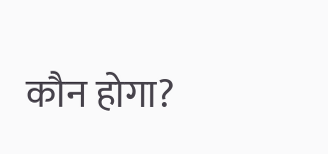कौन होगा?